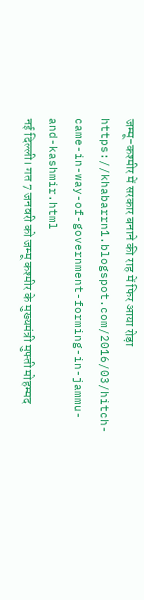जम्मू-कश्मीर में सरकार बनाने की राह में फिर आया रोड़ा
https://khabarrn1.blogspot.com/2016/03/hitch-came-in-way-of-government-forming-in-jammu-and-kashmir.html
नई दिल्ली। गत 7 जनवरी को जम्मू कश्मीर के मुख्यमंत्री मुफ्ती मोहम्मद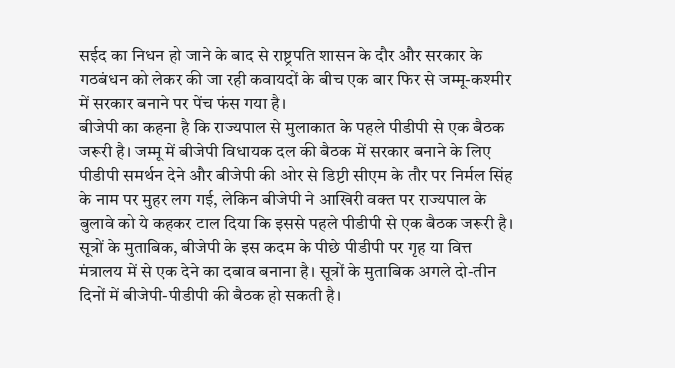सईद का निधन हो जाने के बाद से राष्ट्रपति शासन के दौर और सरकार के गठबंधन को लेकर की जा रही कवायदों के बीच एक बार फिर से जम्मू-कश्मीर में सरकार बनाने पर पेंच फंस गया है।
बीजेपी का कहना है कि राज्यपाल से मुलाकात के पहले पीडीपी से एक बैठक जरूरी है। जम्मू में बीजेपी विधायक दल की बैठक में सरकार बनाने के लिए पीडीपी समर्थन देने और बीजेपी की ओर से डिप्टी सीएम के तौर पर निर्मल सिंह के नाम पर मुहर लग गई, लेकिन बीजेपी ने आखिरी वक्त पर राज्यपाल के बुलावे को ये कहकर टाल दिया कि इससे पहले पीडीपी से एक बैठक जरूरी है।
सूत्रों के मुताबिक, बीजेपी के इस कदम के पीछे पीडीपी पर गृह या वित्त मंत्रालय में से एक देने का दबाव बनाना है। सूत्रों के मुताबिक अगले दो-तीन दिनों में बीजेपी-पीडीपी की बैठक हो सकती है।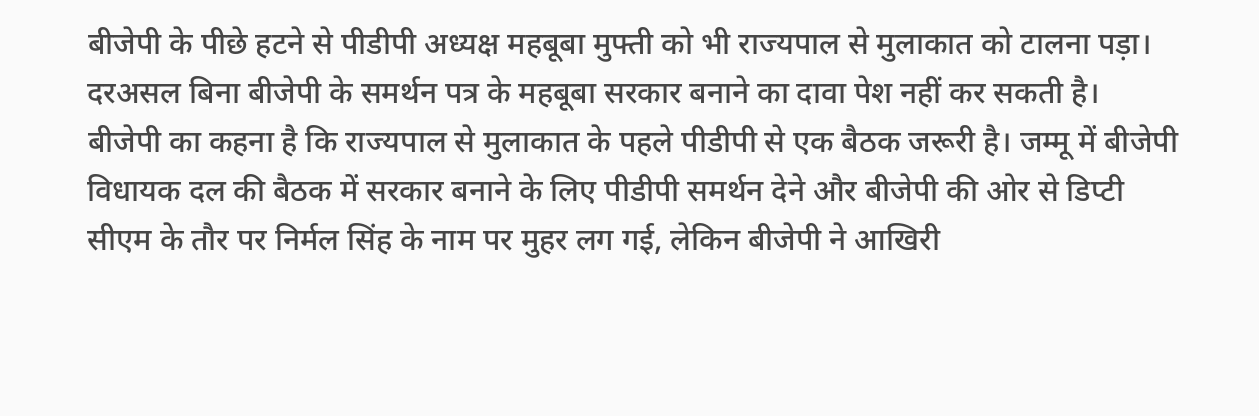बीजेपी के पीछे हटने से पीडीपी अध्यक्ष महबूबा मुफ्ती को भी राज्यपाल से मुलाकात को टालना पड़ा। दरअसल बिना बीजेपी के समर्थन पत्र के महबूबा सरकार बनाने का दावा पेश नहीं कर सकती है।
बीजेपी का कहना है कि राज्यपाल से मुलाकात के पहले पीडीपी से एक बैठक जरूरी है। जम्मू में बीजेपी विधायक दल की बैठक में सरकार बनाने के लिए पीडीपी समर्थन देने और बीजेपी की ओर से डिप्टी सीएम के तौर पर निर्मल सिंह के नाम पर मुहर लग गई, लेकिन बीजेपी ने आखिरी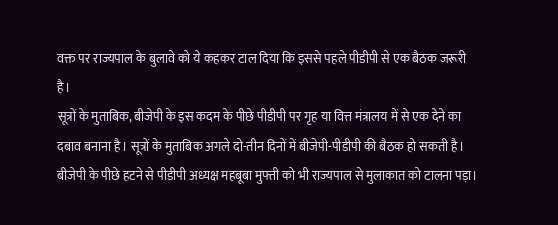वक्त पर राज्यपाल के बुलावे को ये कहकर टाल दिया कि इससे पहले पीडीपी से एक बैठक जरूरी है।
सूत्रों के मुताबिक, बीजेपी के इस कदम के पीछे पीडीपी पर गृह या वित्त मंत्रालय में से एक देने का दबाव बनाना है। सूत्रों के मुताबिक अगले दो-तीन दिनों में बीजेपी-पीडीपी की बैठक हो सकती है।
बीजेपी के पीछे हटने से पीडीपी अध्यक्ष महबूबा मुफ्ती को भी राज्यपाल से मुलाकात को टालना पड़ा।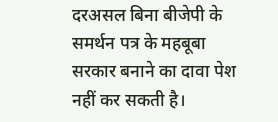दरअसल बिना बीजेपी के समर्थन पत्र के महबूबा सरकार बनाने का दावा पेश नहीं कर सकती है।